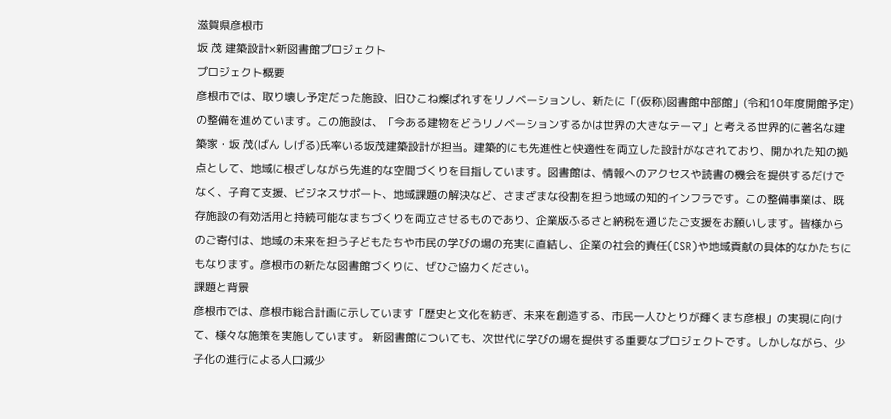滋賀県彦根市
坂 茂 建築設計×新図書館プロジェクト
プロジェクト概要
彦根市では、取り壊し予定だった施設、旧ひこね燦ぱれすをリノベーションし、新たに「(仮称)図書館中部館」(令和10年度開館予定)の整備を進めています。この施設は、「今ある建物をどうリノベーションするかは世界の大きなテーマ」と考える世界的に著名な建築家・坂 茂(ばん しげる)氏率いる坂茂建築設計が担当。建築的にも先進性と快適性を両立した設計がなされており、開かれた知の拠点として、地域に根ざしながら先進的な空間づくりを目指しています。図書館は、情報へのアクセスや読書の機会を提供するだけでなく、子育て支援、ビジネスサポート、地域課題の解決など、さまざまな役割を担う地域の知的インフラです。この整備事業は、既存施設の有効活用と持続可能なまちづくりを両立させるものであり、企業版ふるさと納税を通じたご支援をお願いします。皆様からのご寄付は、地域の未来を担う子どもたちや市民の学びの場の充実に直結し、企業の社会的責任(CSR)や地域貢献の具体的なかたちにもなります。彦根市の新たな図書館づくりに、ぜひご協力ください。
課題と背景
彦根市では、彦根市総合計画に示しています「歴史と文化を紡ぎ、未来を創造する、市民一人ひとりが輝くまち彦根」の実現に向けて、様々な施策を実施しています。 新図書館についても、次世代に学びの場を提供する重要なプロジェクトです。しかしながら、少子化の進行による人口減少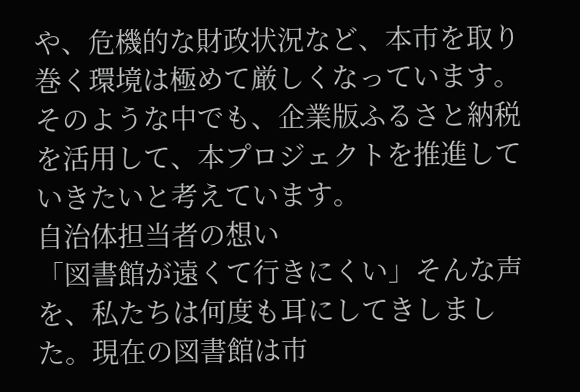や、危機的な財政状況など、本市を取り巻く環境は極めて厳しくなっています。そのような中でも、企業版ふるさと納税を活用して、本プロジェクトを推進していきたいと考えています。
自治体担当者の想い
「図書館が遠くて行きにくい」そんな声を、私たちは何度も耳にしてきしました。現在の図書館は市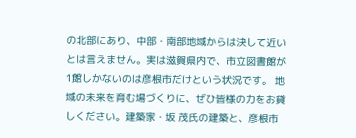の北部にあり、中部・南部地域からは決して近いとは言えません。実は滋賀県内で、市立図書館が1館しかないのは彦根市だけという状況です。 地域の未来を育む場づくりに、ぜひ皆様の力をお貸しください。建築家・坂 茂氏の建築と、彦根市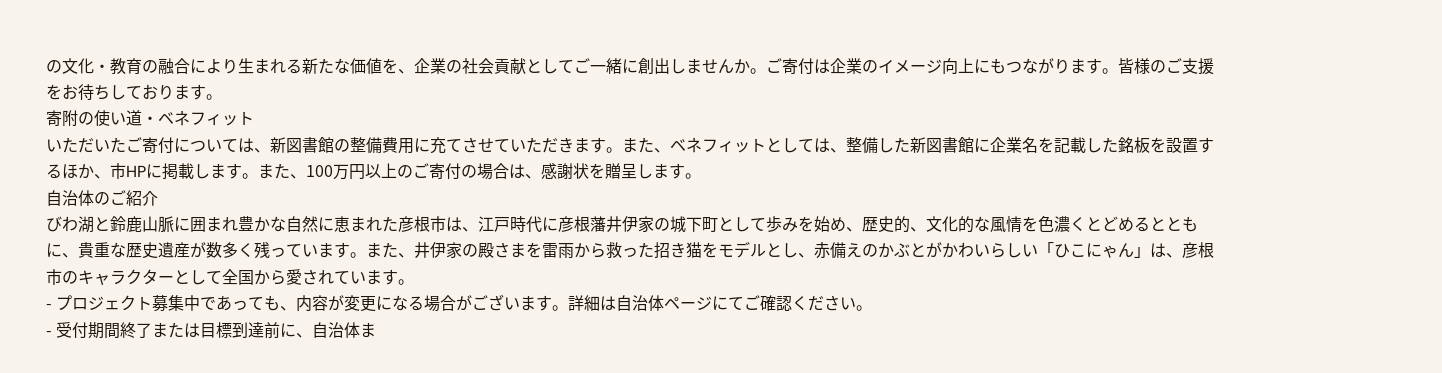の文化・教育の融合により生まれる新たな価値を、企業の社会貢献としてご一緒に創出しませんか。ご寄付は企業のイメージ向上にもつながります。皆様のご支援をお待ちしております。
寄附の使い道・ベネフィット
いただいたご寄付については、新図書館の整備費用に充てさせていただきます。また、ベネフィットとしては、整備した新図書館に企業名を記載した銘板を設置するほか、市HPに掲載します。また、100万円以上のご寄付の場合は、感謝状を贈呈します。
自治体のご紹介
びわ湖と鈴鹿山脈に囲まれ豊かな自然に恵まれた彦根市は、江戸時代に彦根藩井伊家の城下町として歩みを始め、歴史的、文化的な風情を色濃くとどめるとともに、貴重な歴史遺産が数多く残っています。また、井伊家の殿さまを雷雨から救った招き猫をモデルとし、赤備えのかぶとがかわいらしい「ひこにゃん」は、彦根市のキャラクターとして全国から愛されています。
- プロジェクト募集中であっても、内容が変更になる場合がございます。詳細は自治体ページにてご確認ください。
- 受付期間終了または目標到達前に、自治体ま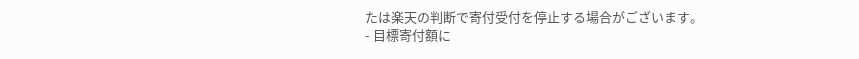たは楽天の判断で寄付受付を停止する場合がございます。
- 目標寄付額に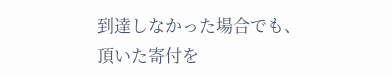到達しなかった場合でも、頂いた寄付を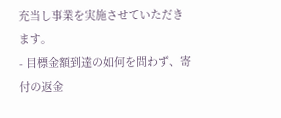充当し事業を実施させていただきます。
- 目標金額到達の如何を問わず、寄付の返金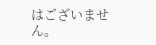はございません。